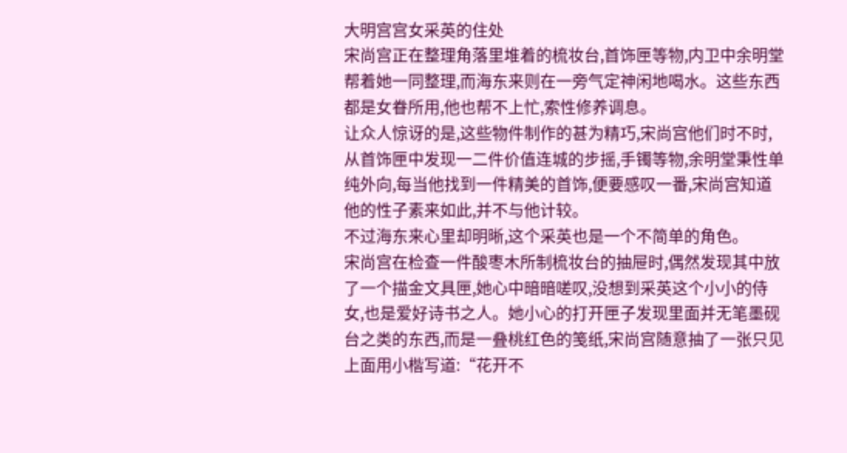大明宫宫女采英的住处
宋尚宫正在整理角落里堆着的梳妆台,首饰匣等物,内卫中余明堂帮着她一同整理,而海东来则在一旁气定神闲地喝水。这些东西都是女眷所用,他也帮不上忙,索性修养调息。
让众人惊讶的是,这些物件制作的甚为精巧,宋尚宫他们时不时,从首饰匣中发现一二件价值连城的步摇,手镯等物,余明堂秉性单纯外向,每当他找到一件精美的首饰,便要感叹一番,宋尚宫知道他的性子素来如此,并不与他计较。
不过海东来心里却明晰,这个采英也是一个不简单的角色。
宋尚宫在检查一件酸枣木所制梳妆台的抽屉时,偶然发现其中放了一个描金文具匣,她心中暗暗嗟叹,没想到采英这个小小的侍女,也是爱好诗书之人。她小心的打开匣子发现里面并无笔墨砚台之类的东西,而是一叠桃红色的笺纸,宋尚宫随意抽了一张只见上面用小楷写道:“花开不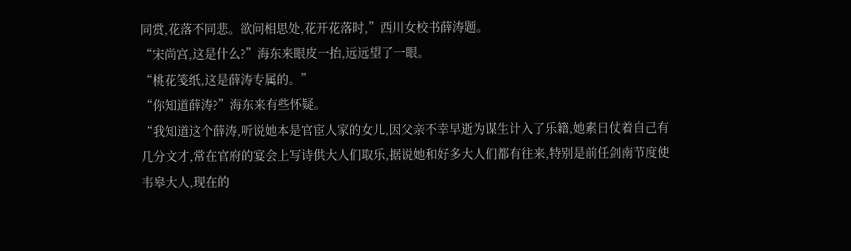同赏,花落不同悲。欲问相思处,花开花落时,”西川女校书薛涛题。
“宋尚宫,这是什么?”海东来眼皮一抬,远远望了一眼。
“桃花笺纸,这是薛涛专属的。”
“你知道薛涛?”海东来有些怀疑。
“我知道这个薛涛,听说她本是官宦人家的女儿,因父亲不幸早逝为谋生计入了乐籍,她素日仗着自己有几分文才,常在官府的宴会上写诗供大人们取乐,据说她和好多大人们都有往来,特别是前任剑南节度使韦皋大人,现在的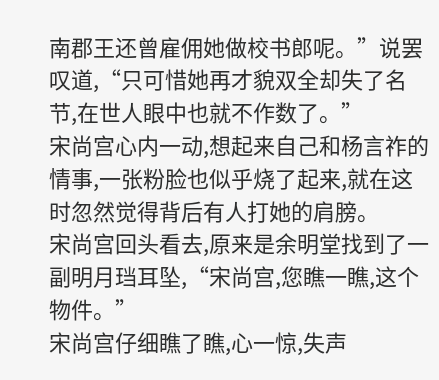南郡王还曾雇佣她做校书郎呢。”说罢叹道,“只可惜她再才貌双全却失了名节,在世人眼中也就不作数了。”
宋尚宫心内一动,想起来自己和杨言祚的情事,一张粉脸也似乎烧了起来,就在这时忽然觉得背后有人打她的肩膀。
宋尚宫回头看去,原来是余明堂找到了一副明月珰耳坠,“宋尚宫,您瞧一瞧,这个物件。”
宋尚宫仔细瞧了瞧,心一惊,失声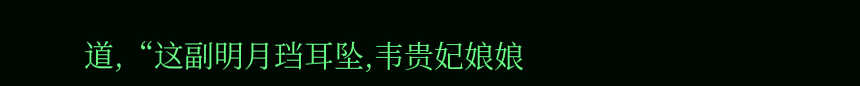道,“这副明月珰耳坠,韦贵妃娘娘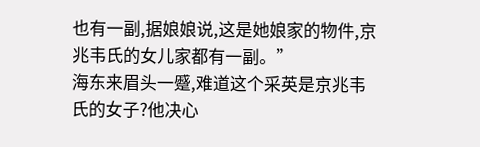也有一副,据娘娘说,这是她娘家的物件,京兆韦氏的女儿家都有一副。”
海东来眉头一蹙,难道这个采英是京兆韦氏的女子?他决心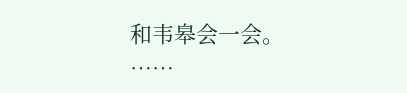和韦皋会一会。
……